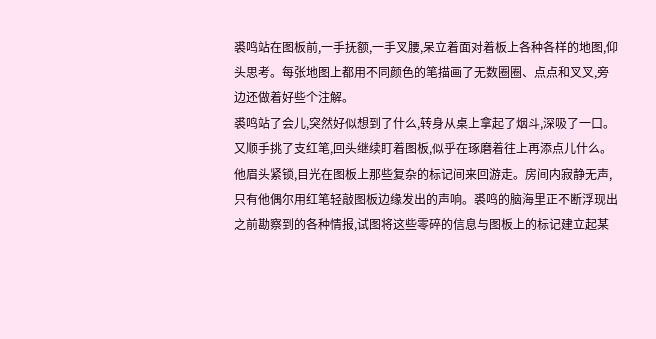裘鸣站在图板前,一手抚额,一手叉腰,呆立着面对着板上各种各样的地图,仰头思考。每张地图上都用不同颜色的笔描画了无数圈圈、点点和叉叉,旁边还做着好些个注解。
裘鸣站了会儿,突然好似想到了什么,转身从桌上拿起了烟斗,深吸了一口。又顺手挑了支红笔,回头继续盯着图板,似乎在琢磨着往上再添点儿什么。
他眉头紧锁,目光在图板上那些复杂的标记间来回游走。房间内寂静无声,只有他偶尔用红笔轻敲图板边缘发出的声响。裘鸣的脑海里正不断浮现出之前勘察到的各种情报,试图将这些零碎的信息与图板上的标记建立起某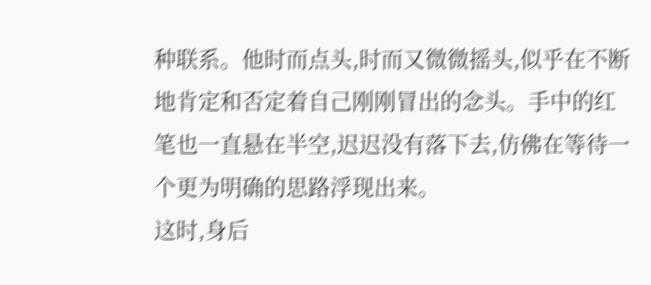种联系。他时而点头,时而又微微摇头,似乎在不断地肯定和否定着自己刚刚冒出的念头。手中的红笔也一直悬在半空,迟迟没有落下去,仿佛在等待一个更为明确的思路浮现出来。
这时,身后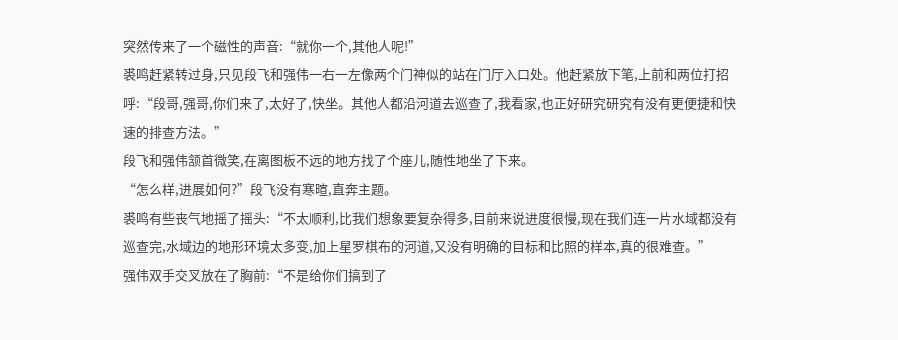突然传来了一个磁性的声音:“就你一个,其他人呢!”
裘鸣赶紧转过身,只见段飞和强伟一右一左像两个门神似的站在门厅入口处。他赶紧放下笔,上前和两位打招呼:“段哥,强哥,你们来了,太好了,快坐。其他人都沿河道去巡查了,我看家,也正好研究研究有没有更便捷和快速的排查方法。”
段飞和强伟颔首微笑,在离图板不远的地方找了个座儿,随性地坐了下来。
“怎么样,进展如何?”段飞没有寒暄,直奔主题。
裘鸣有些丧气地摇了摇头:“不太顺利,比我们想象要复杂得多,目前来说进度很慢,现在我们连一片水域都没有巡查完,水域边的地形环境太多变,加上星罗棋布的河道,又没有明确的目标和比照的样本,真的很难查。”
强伟双手交叉放在了胸前:“不是给你们搞到了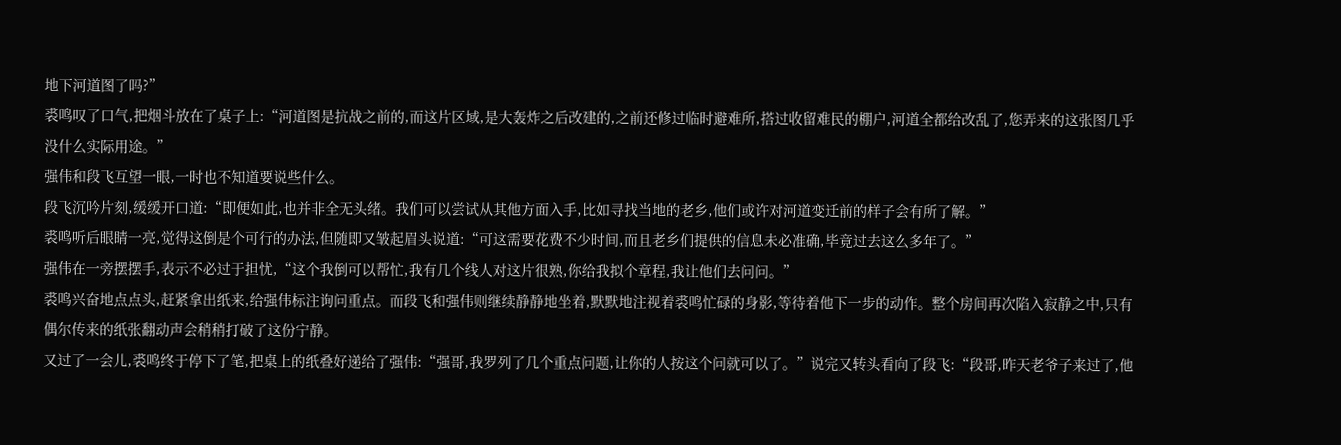地下河道图了吗?”
裘鸣叹了口气,把烟斗放在了桌子上:“河道图是抗战之前的,而这片区域,是大轰炸之后改建的,之前还修过临时避难所,搭过收留难民的棚户,河道全都给改乱了,您弄来的这张图几乎没什么实际用途。”
强伟和段飞互望一眼,一时也不知道要说些什么。
段飞沉吟片刻,缓缓开口道:“即便如此,也并非全无头绪。我们可以尝试从其他方面入手,比如寻找当地的老乡,他们或许对河道变迁前的样子会有所了解。”
裘鸣听后眼睛一亮,觉得这倒是个可行的办法,但随即又皱起眉头说道:“可这需要花费不少时间,而且老乡们提供的信息未必准确,毕竟过去这么多年了。”
强伟在一旁摆摆手,表示不必过于担忧,“这个我倒可以帮忙,我有几个线人对这片很熟,你给我拟个章程,我让他们去问问。”
裘鸣兴奋地点点头,赶紧拿出纸来,给强伟标注询问重点。而段飞和强伟则继续静静地坐着,默默地注视着裘鸣忙碌的身影,等待着他下一步的动作。整个房间再次陷入寂静之中,只有偶尔传来的纸张翻动声会稍稍打破了这份宁静。
又过了一会儿,裘鸣终于停下了笔,把桌上的纸叠好递给了强伟:“强哥,我罗列了几个重点问题,让你的人按这个问就可以了。”说完又转头看向了段飞:“段哥,昨天老爷子来过了,他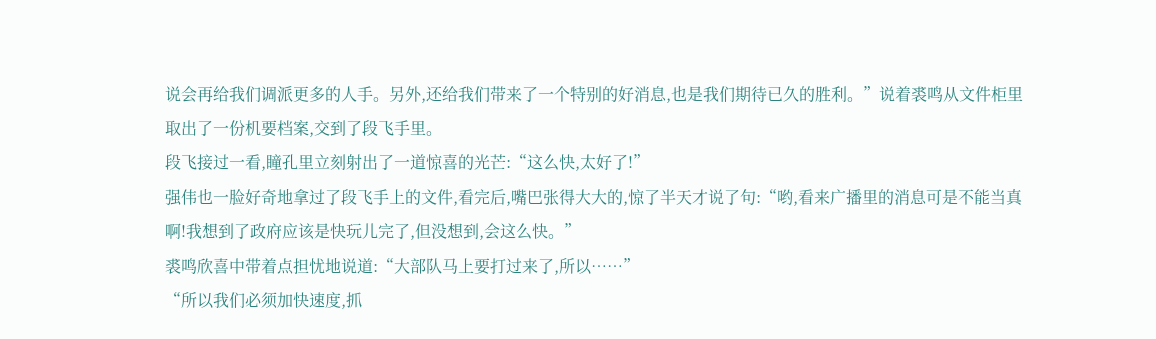说会再给我们调派更多的人手。另外,还给我们带来了一个特别的好消息,也是我们期待已久的胜利。”说着裘鸣从文件柜里取出了一份机要档案,交到了段飞手里。
段飞接过一看,瞳孔里立刻射出了一道惊喜的光芒:“这么快,太好了!”
强伟也一脸好奇地拿过了段飞手上的文件,看完后,嘴巴张得大大的,惊了半天才说了句:“哟,看来广播里的消息可是不能当真啊!我想到了政府应该是快玩儿完了,但没想到,会这么快。”
裘鸣欣喜中带着点担忧地说道:“大部队马上要打过来了,所以……”
“所以我们必须加快速度,抓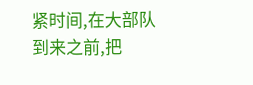紧时间,在大部队到来之前,把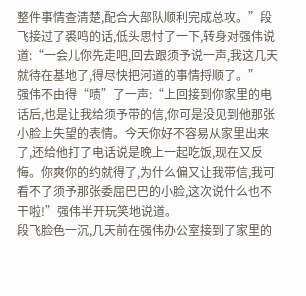整件事情查清楚,配合大部队顺利完成总攻。”段飞接过了裘鸣的话,低头思忖了一下,转身对强伟说道:“一会儿你先走吧,回去跟须予说一声,我这几天就待在基地了,得尽快把河道的事情捋顺了。”
强伟不由得“啧”了一声:“上回接到你家里的电话后,也是让我给须予带的信,你可是没见到他那张小脸上失望的表情。今天你好不容易从家里出来了,还给他打了电话说是晚上一起吃饭,现在又反悔。你爽你的约就得了,为什么偏又让我带信,我可看不了须予那张委屈巴巴的小脸,这次说什么也不干啦!”强伟半开玩笑地说道。
段飞脸色一沉,几天前在强伟办公室接到了家里的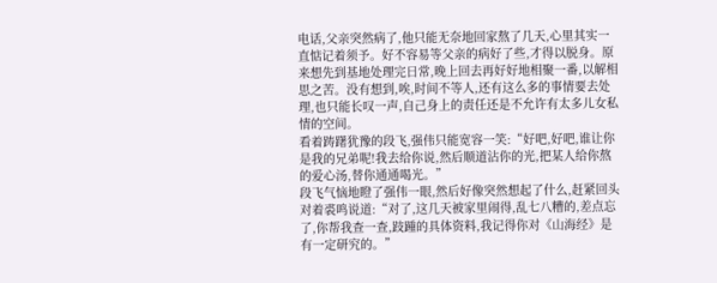电话,父亲突然病了,他只能无奈地回家熬了几天,心里其实一直惦记着须予。好不容易等父亲的病好了些,才得以脱身。原来想先到基地处理完日常,晚上回去再好好地相聚一番,以解相思之苦。没有想到,唉,时间不等人,还有这么多的事情要去处理,也只能长叹一声,自己身上的责任还是不允许有太多儿女私情的空间。
看着踌躇犹豫的段飞,强伟只能宽容一笑:“好吧,好吧,谁让你是我的兄弟呢!我去给你说,然后顺道沾你的光,把某人给你熬的爱心汤,替你通通喝光。”
段飞气恼地瞪了强伟一眼,然后好像突然想起了什么,赶紧回头对着裘鸣说道:“对了,这几天被家里闹得,乱七八糟的,差点忘了,你帮我查一查,跂踵的具体资料,我记得你对《山海经》是有一定研究的。”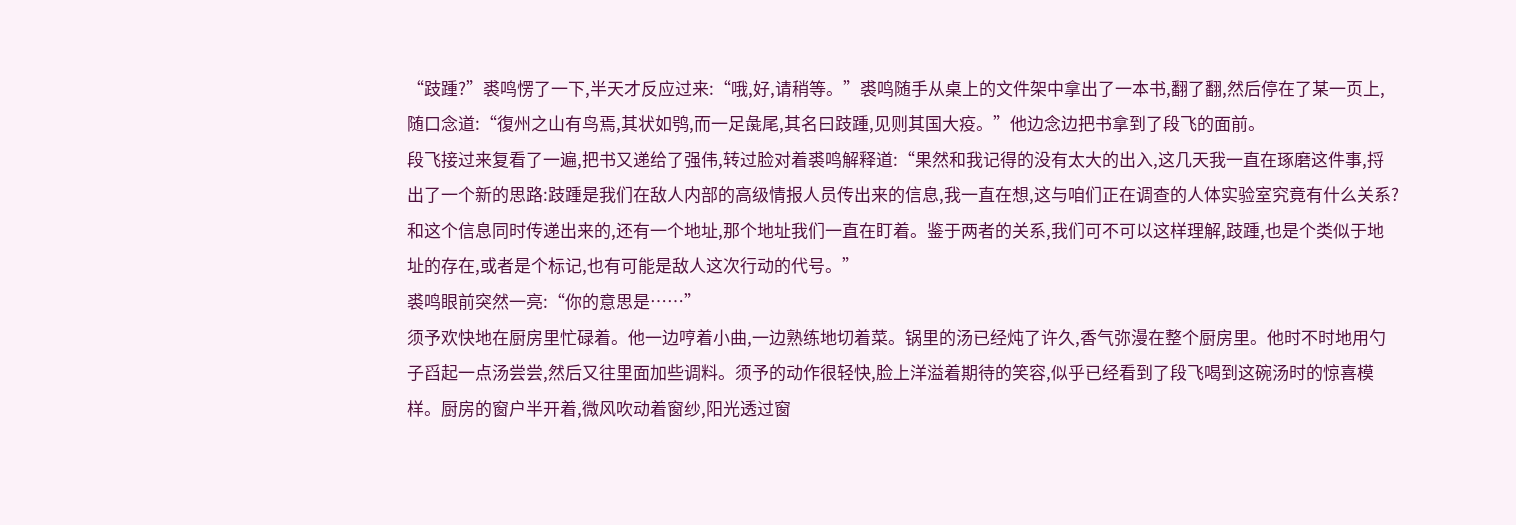“跂踵?”裘鸣愣了一下,半天才反应过来:“哦,好,请稍等。”裘鸣随手从桌上的文件架中拿出了一本书,翻了翻,然后停在了某一页上,随口念道:“復州之山有鸟焉,其状如鸮,而一足彘尾,其名曰跂踵,见则其国大疫。”他边念边把书拿到了段飞的面前。
段飞接过来复看了一遍,把书又递给了强伟,转过脸对着裘鸣解释道:“果然和我记得的没有太大的出入,这几天我一直在琢磨这件事,捋出了一个新的思路:跂踵是我们在敌人内部的高级情报人员传出来的信息,我一直在想,这与咱们正在调查的人体实验室究竟有什么关系?和这个信息同时传递出来的,还有一个地址,那个地址我们一直在盯着。鉴于两者的关系,我们可不可以这样理解,跂踵,也是个类似于地址的存在,或者是个标记,也有可能是敌人这次行动的代号。”
裘鸣眼前突然一亮:“你的意思是……”
须予欢快地在厨房里忙碌着。他一边哼着小曲,一边熟练地切着菜。锅里的汤已经炖了许久,香气弥漫在整个厨房里。他时不时地用勺子舀起一点汤尝尝,然后又往里面加些调料。须予的动作很轻快,脸上洋溢着期待的笑容,似乎已经看到了段飞喝到这碗汤时的惊喜模样。厨房的窗户半开着,微风吹动着窗纱,阳光透过窗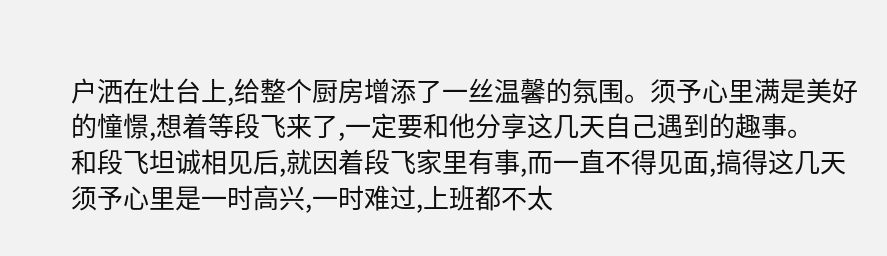户洒在灶台上,给整个厨房增添了一丝温馨的氛围。须予心里满是美好的憧憬,想着等段飞来了,一定要和他分享这几天自己遇到的趣事。
和段飞坦诚相见后,就因着段飞家里有事,而一直不得见面,搞得这几天须予心里是一时高兴,一时难过,上班都不太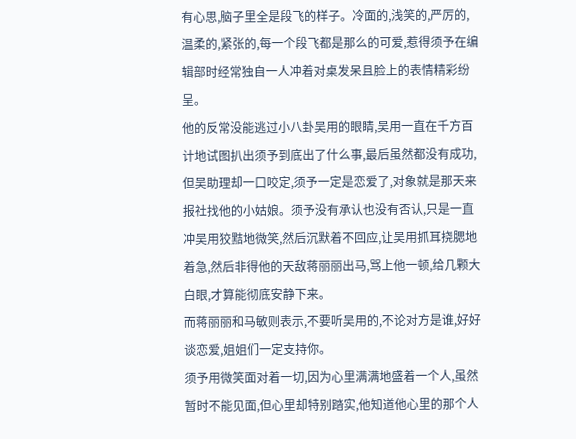有心思,脑子里全是段飞的样子。冷面的,浅笑的,严厉的,温柔的,紧张的,每一个段飞都是那么的可爱,惹得须予在编辑部时经常独自一人冲着对桌发呆且脸上的表情精彩纷呈。
他的反常没能逃过小八卦吴用的眼睛,吴用一直在千方百计地试图扒出须予到底出了什么事,最后虽然都没有成功,但吴助理却一口咬定,须予一定是恋爱了,对象就是那天来报社找他的小姑娘。须予没有承认也没有否认,只是一直冲吴用狡黠地微笑,然后沉默着不回应,让吴用抓耳挠腮地着急,然后非得他的天敌蒋丽丽出马,骂上他一顿,给几颗大白眼,才算能彻底安静下来。
而蒋丽丽和马敏则表示,不要听吴用的,不论对方是谁,好好谈恋爱,姐姐们一定支持你。
须予用微笑面对着一切,因为心里满满地盛着一个人,虽然暂时不能见面,但心里却特别踏实,他知道他心里的那个人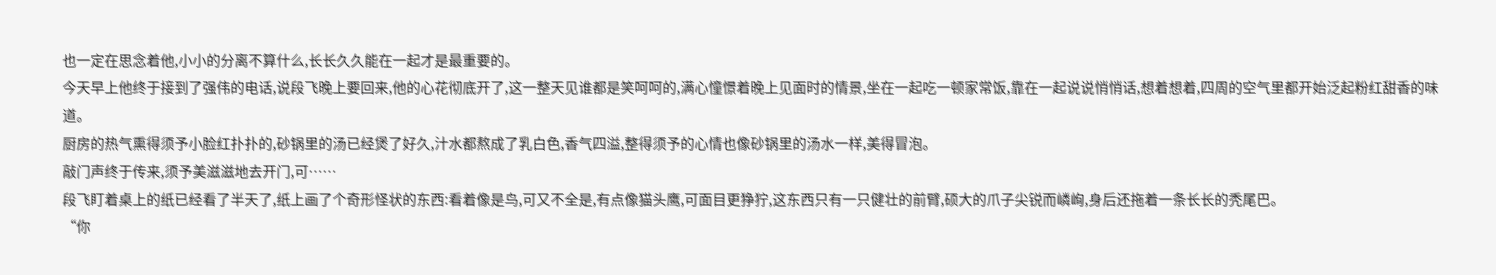也一定在思念着他,小小的分离不算什么,长长久久能在一起才是最重要的。
今天早上他终于接到了强伟的电话,说段飞晚上要回来,他的心花彻底开了,这一整天见谁都是笑呵呵的,满心憧憬着晚上见面时的情景,坐在一起吃一顿家常饭,靠在一起说说悄悄话,想着想着,四周的空气里都开始泛起粉红甜香的味道。
厨房的热气熏得须予小脸红扑扑的,砂锅里的汤已经煲了好久,汁水都熬成了乳白色,香气四溢,整得须予的心情也像砂锅里的汤水一样,美得冒泡。
敲门声终于传来,须予美滋滋地去开门,可……
段飞盯着桌上的纸已经看了半天了,纸上画了个奇形怪状的东西:看着像是鸟,可又不全是,有点像猫头鹰,可面目更狰狞,这东西只有一只健壮的前臂,硕大的爪子尖锐而嶙峋,身后还拖着一条长长的秃尾巴。
“你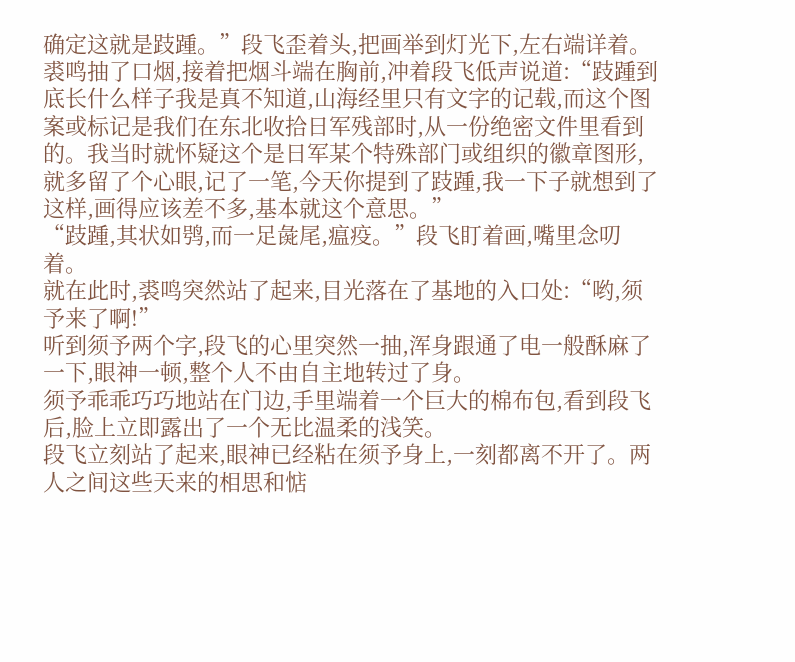确定这就是跂踵。”段飞歪着头,把画举到灯光下,左右端详着。
裘鸣抽了口烟,接着把烟斗端在胸前,冲着段飞低声说道:“跂踵到底长什么样子我是真不知道,山海经里只有文字的记载,而这个图案或标记是我们在东北收拾日军残部时,从一份绝密文件里看到的。我当时就怀疑这个是日军某个特殊部门或组织的徽章图形,就多留了个心眼,记了一笔,今天你提到了跂踵,我一下子就想到了这样,画得应该差不多,基本就这个意思。”
“跂踵,其状如鸮,而一足彘尾,瘟疫。”段飞盯着画,嘴里念叨着。
就在此时,裘鸣突然站了起来,目光落在了基地的入口处:“哟,须予来了啊!”
听到须予两个字,段飞的心里突然一抽,浑身跟通了电一般酥麻了一下,眼神一顿,整个人不由自主地转过了身。
须予乖乖巧巧地站在门边,手里端着一个巨大的棉布包,看到段飞后,脸上立即露出了一个无比温柔的浅笑。
段飞立刻站了起来,眼神已经粘在须予身上,一刻都离不开了。两人之间这些天来的相思和惦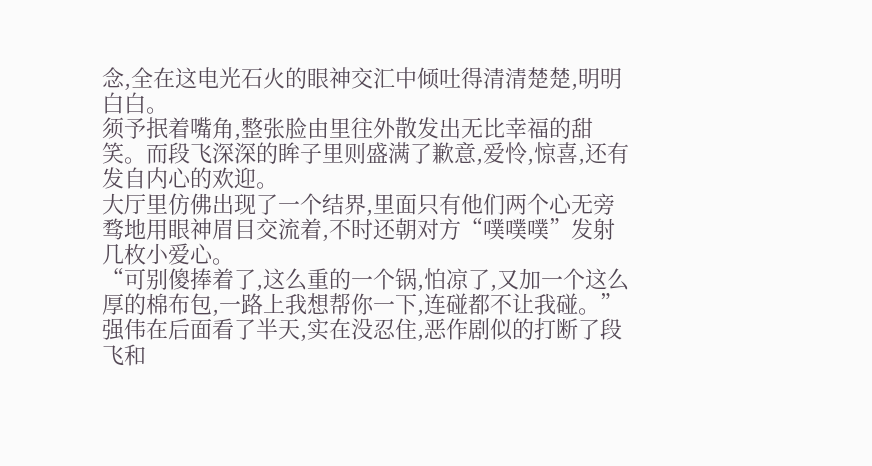念,全在这电光石火的眼神交汇中倾吐得清清楚楚,明明白白。
须予抿着嘴角,整张脸由里往外散发出无比幸福的甜笑。而段飞深深的眸子里则盛满了歉意,爱怜,惊喜,还有发自内心的欢迎。
大厅里仿佛出现了一个结界,里面只有他们两个心无旁骛地用眼神眉目交流着,不时还朝对方“噗噗噗”发射几枚小爱心。
“可别傻捧着了,这么重的一个锅,怕凉了,又加一个这么厚的棉布包,一路上我想帮你一下,连碰都不让我碰。”强伟在后面看了半天,实在没忍住,恶作剧似的打断了段飞和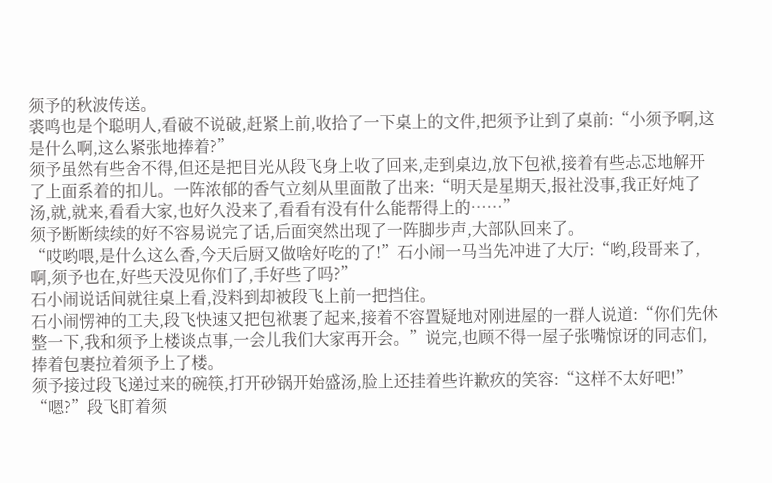须予的秋波传送。
裘鸣也是个聪明人,看破不说破,赶紧上前,收拾了一下桌上的文件,把须予让到了桌前:“小须予啊,这是什么啊,这么紧张地捧着?”
须予虽然有些舍不得,但还是把目光从段飞身上收了回来,走到桌边,放下包袱,接着有些忐忑地解开了上面系着的扣儿。一阵浓郁的香气立刻从里面散了出来:“明天是星期天,报社没事,我正好炖了汤,就,就来,看看大家,也好久没来了,看看有没有什么能帮得上的……”
须予断断续续的好不容易说完了话,后面突然出现了一阵脚步声,大部队回来了。
“哎哟喂,是什么这么香,今天后厨又做啥好吃的了!”石小闹一马当先冲进了大厅:“哟,段哥来了,啊,须予也在,好些天没见你们了,手好些了吗?”
石小闹说话间就往桌上看,没料到却被段飞上前一把挡住。
石小闹愣神的工夫,段飞快速又把包袱裹了起来,接着不容置疑地对刚进屋的一群人说道:“你们先休整一下,我和须予上楼谈点事,一会儿我们大家再开会。”说完,也顾不得一屋子张嘴惊讶的同志们,捧着包裹拉着须予上了楼。
须予接过段飞递过来的碗筷,打开砂锅开始盛汤,脸上还挂着些许歉疚的笑容:“这样不太好吧!”
“嗯?”段飞盯着须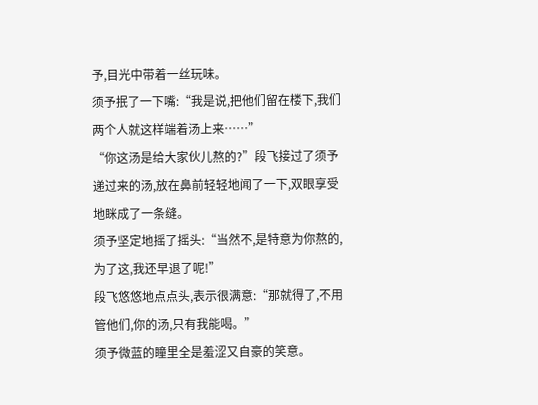予,目光中带着一丝玩味。
须予抿了一下嘴:“我是说,把他们留在楼下,我们两个人就这样端着汤上来……”
“你这汤是给大家伙儿熬的?”段飞接过了须予递过来的汤,放在鼻前轻轻地闻了一下,双眼享受地眯成了一条缝。
须予坚定地摇了摇头:“当然不,是特意为你熬的,为了这,我还早退了呢!”
段飞悠悠地点点头,表示很满意:“那就得了,不用管他们,你的汤,只有我能喝。”
须予微蓝的瞳里全是羞涩又自豪的笑意。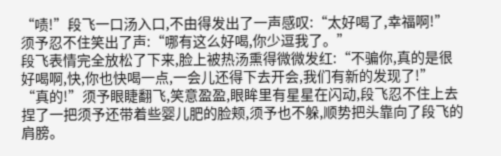“啧!”段飞一口汤入口,不由得发出了一声感叹:“太好喝了,幸福啊!”
须予忍不住笑出了声:“哪有这么好喝,你少逗我了。”
段飞表情完全放松了下来,脸上被热汤熏得微微发红:“不骗你,真的是很好喝啊,快,你也快喝一点,一会儿还得下去开会,我们有新的发现了!”
“真的!”须予眼睫翻飞,笑意盈盈,眼眸里有星星在闪动,段飞忍不住上去捏了一把须予还带着些婴儿肥的脸颊,须予也不躲,顺势把头靠向了段飞的肩膀。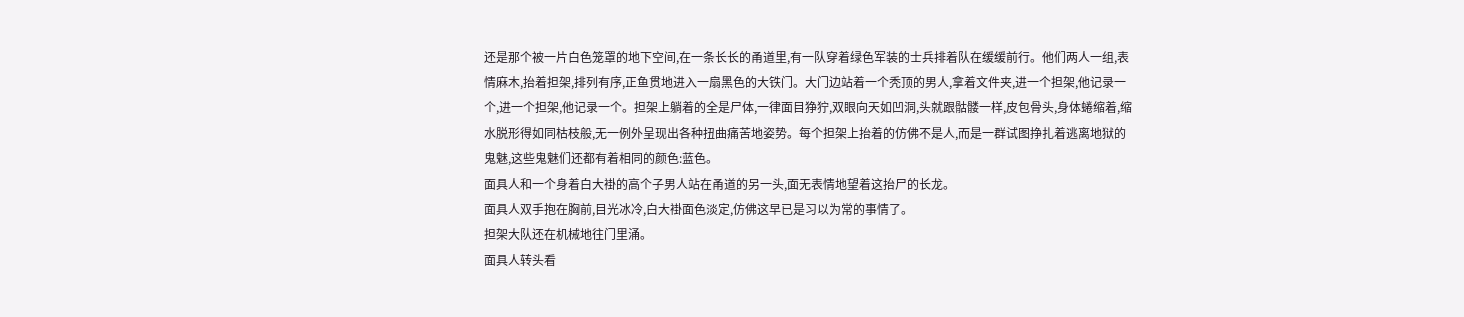还是那个被一片白色笼罩的地下空间,在一条长长的甬道里,有一队穿着绿色军装的士兵排着队在缓缓前行。他们两人一组,表情麻木,抬着担架,排列有序,正鱼贯地进入一扇黑色的大铁门。大门边站着一个秃顶的男人,拿着文件夹,进一个担架,他记录一个,进一个担架,他记录一个。担架上躺着的全是尸体,一律面目狰狞,双眼向天如凹洞,头就跟骷髅一样,皮包骨头,身体蜷缩着,缩水脱形得如同枯枝般,无一例外呈现出各种扭曲痛苦地姿势。每个担架上抬着的仿佛不是人,而是一群试图挣扎着逃离地狱的鬼魅,这些鬼魅们还都有着相同的颜色:蓝色。
面具人和一个身着白大褂的高个子男人站在甬道的另一头,面无表情地望着这抬尸的长龙。
面具人双手抱在胸前,目光冰冷,白大褂面色淡定,仿佛这早已是习以为常的事情了。
担架大队还在机械地往门里涌。
面具人转头看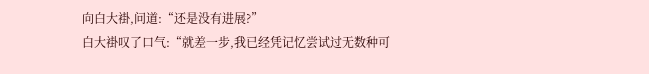向白大褂,问道:“还是没有进展?”
白大褂叹了口气:“就差一步,我已经凭记忆尝试过无数种可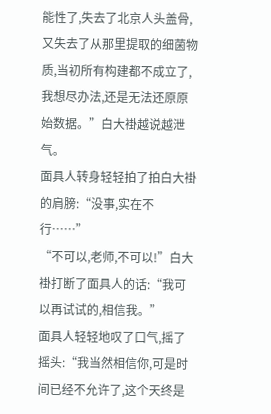能性了,失去了北京人头盖骨,又失去了从那里提取的细菌物质,当初所有构建都不成立了,我想尽办法,还是无法还原原始数据。”白大褂越说越泄气。
面具人转身轻轻拍了拍白大褂的肩膀:“没事,实在不行……”
“不可以,老师,不可以!”白大褂打断了面具人的话:“我可以再试试的,相信我。”
面具人轻轻地叹了口气,摇了摇头:“我当然相信你,可是时间已经不允许了,这个天终是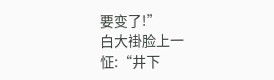要变了!”
白大褂脸上一怔:“井下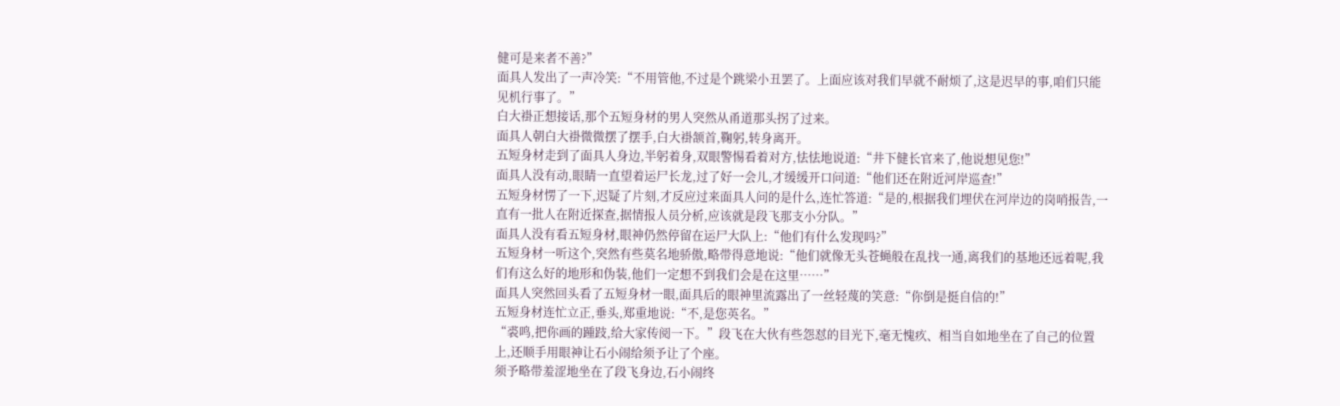健可是来者不善?”
面具人发出了一声冷笑:“不用管他,不过是个跳梁小丑罢了。上面应该对我们早就不耐烦了,这是迟早的事,咱们只能见机行事了。”
白大褂正想接话,那个五短身材的男人突然从甬道那头拐了过来。
面具人朝白大褂微微摆了摆手,白大褂颔首,鞠躬,转身离开。
五短身材走到了面具人身边,半躬着身,双眼警惕看着对方,怯怯地说道:“井下健长官来了,他说想见您!”
面具人没有动,眼睛一直望着运尸长龙,过了好一会儿,才缓缓开口问道:“他们还在附近河岸巡查!”
五短身材愣了一下,迟疑了片刻,才反应过来面具人问的是什么,连忙答道:“是的,根据我们埋伏在河岸边的岗哨报告,一直有一批人在附近探查,据情报人员分析,应该就是段飞那支小分队。”
面具人没有看五短身材,眼神仍然停留在运尸大队上:“他们有什么发现吗?”
五短身材一听这个,突然有些莫名地骄傲,略带得意地说:“他们就像无头苍蝇般在乱找一通,离我们的基地还远着呢,我们有这么好的地形和伪装,他们一定想不到我们会是在这里……”
面具人突然回头看了五短身材一眼,面具后的眼神里流露出了一丝轻蔑的笑意:“你倒是挺自信的!”
五短身材连忙立正,垂头,郑重地说:“不,是您英名。”
“裘鸣,把你画的踵跂,给大家传阅一下。”段飞在大伙有些怨怼的目光下,毫无愧疚、相当自如地坐在了自己的位置上,还顺手用眼神让石小闹给须予让了个座。
须予略带羞涩地坐在了段飞身边,石小闹终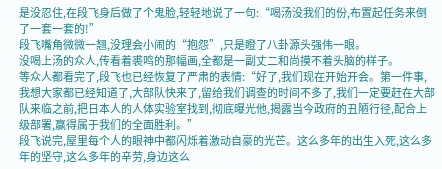是没忍住,在段飞身后做了个鬼脸,轻轻地说了一句:“喝汤没我们的份,布置起任务来倒了一套一套的!”
段飞嘴角微微一翘,没理会小闹的“抱怨”,只是瞪了八卦源头强伟一眼。
没喝上汤的众人,传看着裘鸣的那幅画,全都是一副丈二和尚摸不着头脑的样子。
等众人都看完了,段飞也已经恢复了严肃的表情:“好了,我们现在开始开会。第一件事,我想大家都已经知道了,大部队快来了,留给我们调查的时间不多了,我们一定要赶在大部队来临之前,把日本人的人体实验室找到,彻底曝光他,揭露当今政府的丑陋行径,配合上级部署,赢得属于我们的全面胜利。”
段飞说完,屋里每个人的眼神中都闪烁着激动自豪的光芒。这么多年的出生入死,这么多年的坚守,这么多年的辛劳,身边这么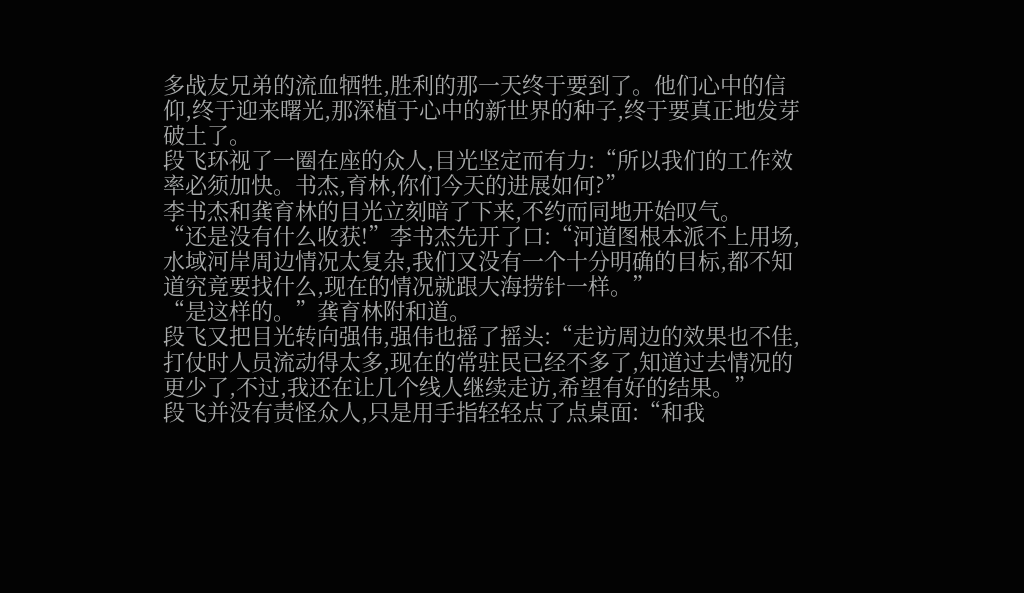多战友兄弟的流血牺牲,胜利的那一天终于要到了。他们心中的信仰,终于迎来曙光,那深植于心中的新世界的种子,终于要真正地发芽破土了。
段飞环视了一圈在座的众人,目光坚定而有力:“所以我们的工作效率必须加快。书杰,育林,你们今天的进展如何?”
李书杰和龚育林的目光立刻暗了下来,不约而同地开始叹气。
“还是没有什么收获!”李书杰先开了口:“河道图根本派不上用场,水域河岸周边情况太复杂,我们又没有一个十分明确的目标,都不知道究竟要找什么,现在的情况就跟大海捞针一样。”
“是这样的。”龚育林附和道。
段飞又把目光转向强伟,强伟也摇了摇头:“走访周边的效果也不佳,打仗时人员流动得太多,现在的常驻民已经不多了,知道过去情况的更少了,不过,我还在让几个线人继续走访,希望有好的结果。”
段飞并没有责怪众人,只是用手指轻轻点了点桌面:“和我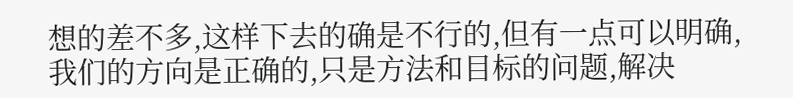想的差不多,这样下去的确是不行的,但有一点可以明确,我们的方向是正确的,只是方法和目标的问题,解决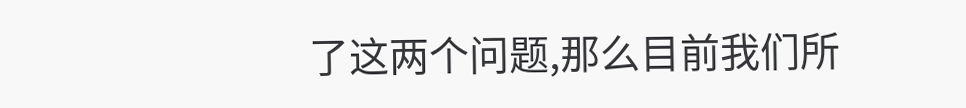了这两个问题,那么目前我们所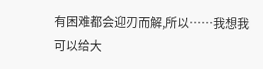有困难都会迎刃而解,所以……我想我可以给大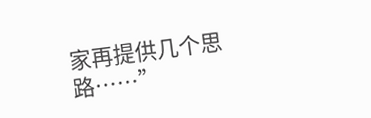家再提供几个思路……”